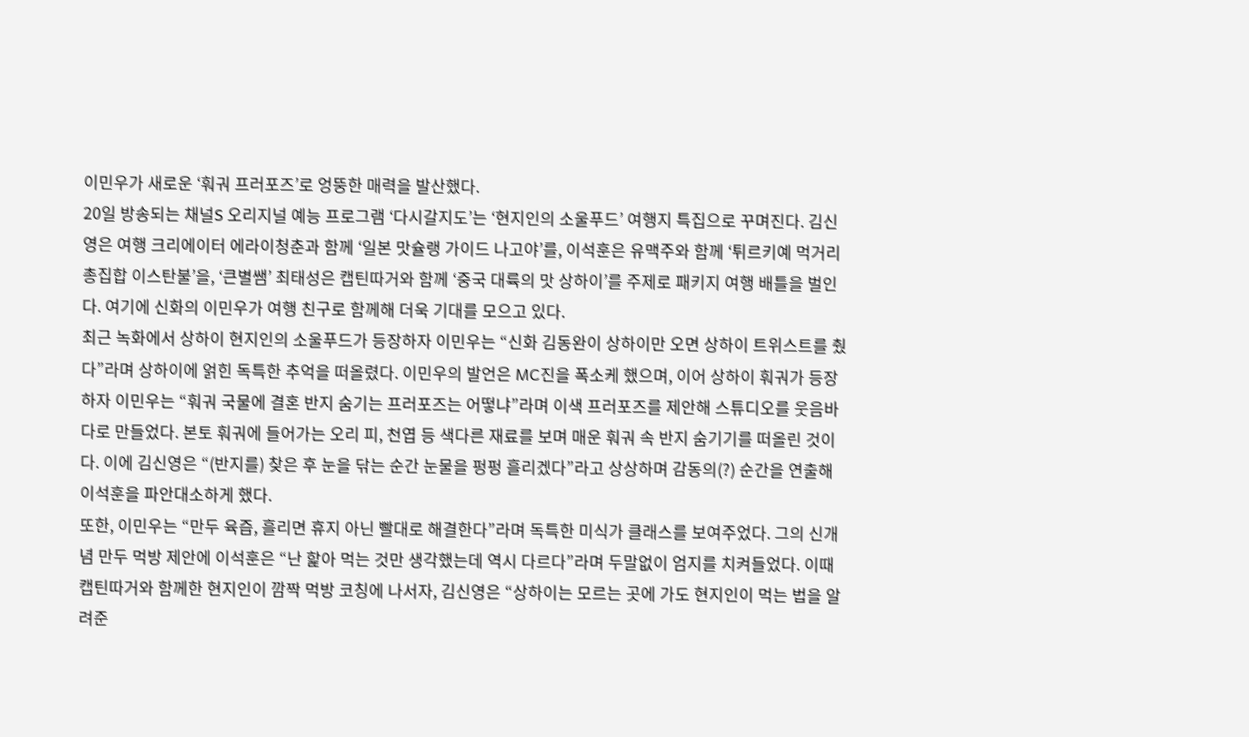이민우가 새로운 ‘훠궈 프러포즈’로 엉뚱한 매력을 발산했다.
20일 방송되는 채널S 오리지널 예능 프로그램 ‘다시갈지도’는 ‘현지인의 소울푸드’ 여행지 특집으로 꾸며진다. 김신영은 여행 크리에이터 에라이청춘과 함께 ‘일본 맛슐랭 가이드 나고야’를, 이석훈은 유맥주와 함께 ‘튀르키예 먹거리 총집합 이스탄불’을, ‘큰별쌤’ 최태성은 캡틴따거와 함께 ‘중국 대륙의 맛 상하이’를 주제로 패키지 여행 배틀을 벌인다. 여기에 신화의 이민우가 여행 친구로 함께해 더욱 기대를 모으고 있다.
최근 녹화에서 상하이 현지인의 소울푸드가 등장하자 이민우는 “신화 김동완이 상하이만 오면 상하이 트위스트를 췄다”라며 상하이에 얽힌 독특한 추억을 떠올렸다. 이민우의 발언은 MC진을 폭소케 했으며, 이어 상하이 훠궈가 등장하자 이민우는 “훠궈 국물에 결혼 반지 숨기는 프러포즈는 어떻냐”라며 이색 프러포즈를 제안해 스튜디오를 웃음바다로 만들었다. 본토 훠궈에 들어가는 오리 피, 천엽 등 색다른 재료를 보며 매운 훠궈 속 반지 숨기기를 떠올린 것이다. 이에 김신영은 “(반지를) 찾은 후 눈을 닦는 순간 눈물을 펑펑 흘리겠다”라고 상상하며 감동의(?) 순간을 연출해 이석훈을 파안대소하게 했다.
또한, 이민우는 “만두 육즙, 흘리면 휴지 아닌 빨대로 해결한다”라며 독특한 미식가 클래스를 보여주었다. 그의 신개념 만두 먹방 제안에 이석훈은 “난 핥아 먹는 것만 생각했는데 역시 다르다”라며 두말없이 엄지를 치켜들었다. 이때 캡틴따거와 함께한 현지인이 깜짝 먹방 코칭에 나서자, 김신영은 “상하이는 모르는 곳에 가도 현지인이 먹는 법을 알려준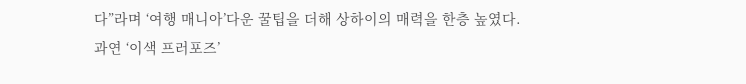다”라며 ‘여행 매니아’다운 꿀팁을 더해 상하이의 매력을 한층 높였다.
과연 ‘이색 프러포즈’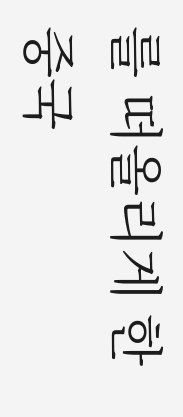를 떠올리게 한 중국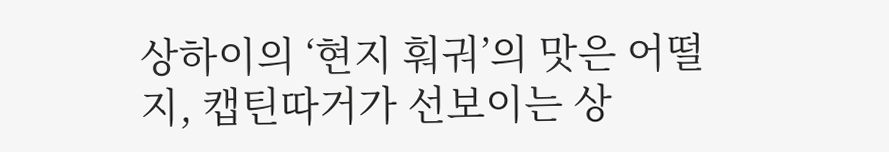상하이의 ‘현지 훠궈’의 맛은 어떨지, 캡틴따거가 선보이는 상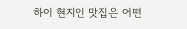하이 현지인 맛집은 어떤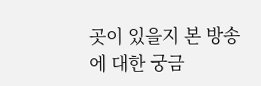곳이 있을지 본 방송에 대한 궁금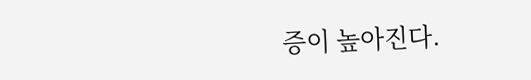증이 높아진다.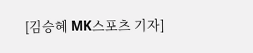[김승혜 MK스포츠 기자]